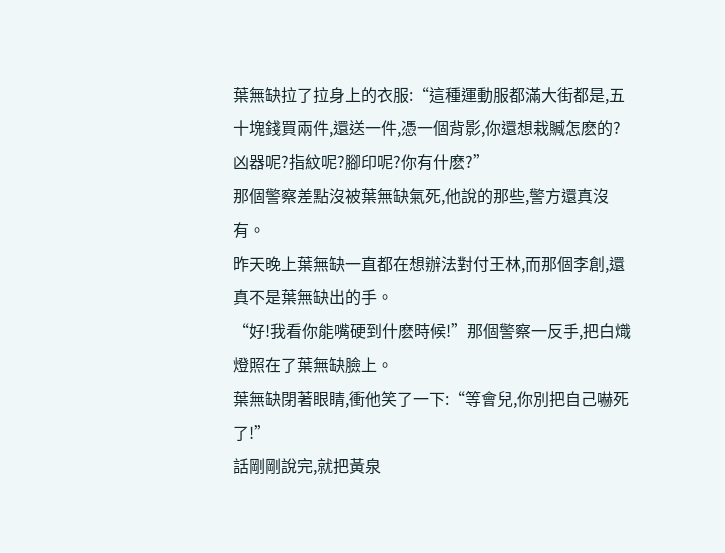葉無缺拉了拉身上的衣服:“這種運動服都滿大街都是,五十塊錢買兩件,還送一件,憑一個背影,你還想栽贓怎麽的?凶器呢?指紋呢?腳印呢?你有什麽?”
那個警察差點沒被葉無缺氣死,他說的那些,警方還真沒有。
昨天晚上葉無缺一直都在想辦法對付王林,而那個李創,還真不是葉無缺出的手。
“好!我看你能嘴硬到什麽時候!”那個警察一反手,把白熾燈照在了葉無缺臉上。
葉無缺閉著眼睛,衝他笑了一下:“等會兒,你別把自己嚇死了!”
話剛剛說完,就把黃泉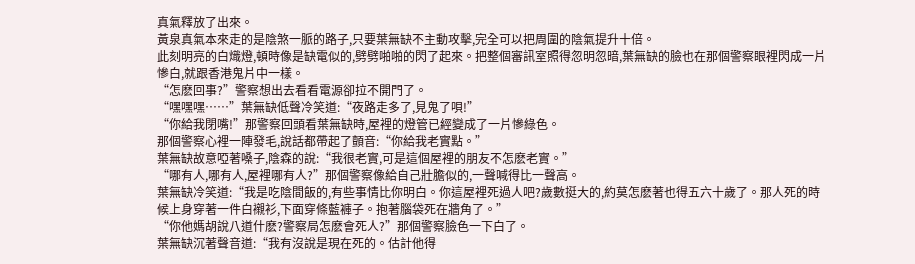真氣釋放了出來。
黃泉真氣本來走的是陰煞一脈的路子,只要葉無缺不主動攻擊,完全可以把周圍的陰氣提升十倍。
此刻明亮的白熾燈,頓時像是缺電似的,劈劈啪啪的閃了起來。把整個審訊室照得忽明忽暗,葉無缺的臉也在那個警察眼裡閃成一片慘白,就跟香港鬼片中一樣。
“怎麽回事?”警察想出去看看電源卻拉不開門了。
“嘿嘿嘿……”葉無缺低聲冷笑道:“夜路走多了,見鬼了唄!”
“你給我閉嘴!”那警察回頭看葉無缺時,屋裡的燈管已經變成了一片慘綠色。
那個警察心裡一陣發毛,說話都帶起了顫音:“你給我老實點。”
葉無缺故意啞著嗓子,陰森的說:“我很老實,可是這個屋裡的朋友不怎麽老實。”
“哪有人,哪有人,屋裡哪有人?”那個警察像給自己壯膽似的,一聲喊得比一聲高。
葉無缺冷笑道:“我是吃陰間飯的,有些事情比你明白。你這屋裡死過人吧?歲數挺大的,約莫怎麽著也得五六十歲了。那人死的時候上身穿著一件白襯衫,下面穿條藍褲子。抱著腦袋死在牆角了。”
“你他媽胡說八道什麽?警察局怎麽會死人?”那個警察臉色一下白了。
葉無缺沉著聲音道:“我有沒說是現在死的。估計他得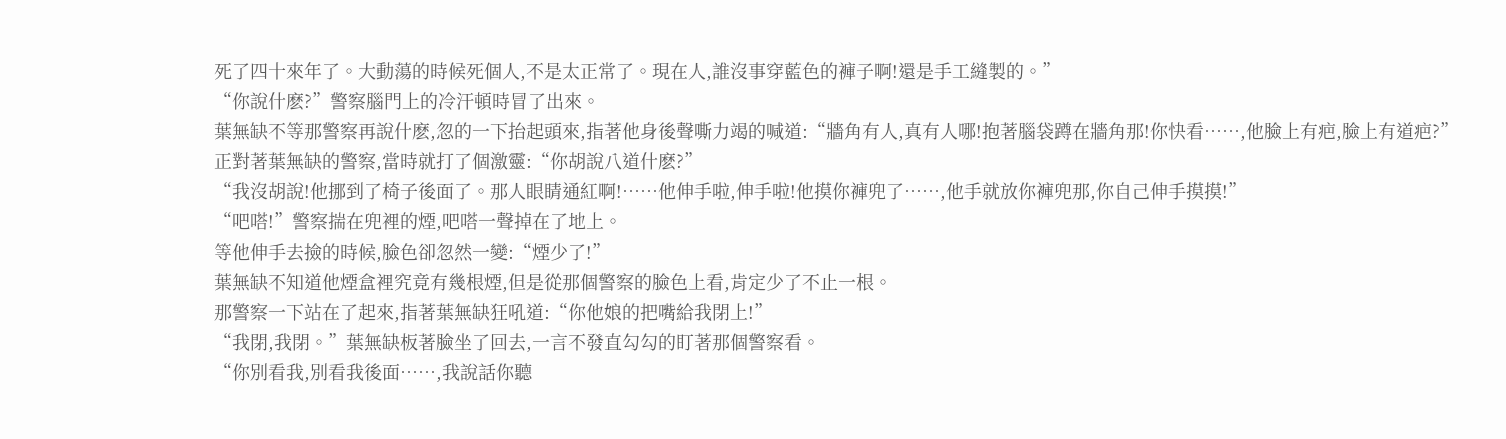死了四十來年了。大動蕩的時候死個人,不是太正常了。現在人,誰沒事穿藍色的褲子啊!還是手工縫製的。”
“你說什麽?”警察腦門上的冷汗頓時冒了出來。
葉無缺不等那警察再說什麽,忽的一下抬起頭來,指著他身後聲嘶力竭的喊道:“牆角有人,真有人哪!抱著腦袋蹲在牆角那!你快看……,他臉上有疤,臉上有道疤?”
正對著葉無缺的警察,當時就打了個激靈:“你胡說八道什麽?”
“我沒胡說!他挪到了椅子後面了。那人眼睛通紅啊!……他伸手啦,伸手啦!他摸你褲兜了……,他手就放你褲兜那,你自己伸手摸摸!”
“吧嗒!”警察揣在兜裡的煙,吧嗒一聲掉在了地上。
等他伸手去撿的時候,臉色卻忽然一變:“煙少了!”
葉無缺不知道他煙盒裡究竟有幾根煙,但是從那個警察的臉色上看,肯定少了不止一根。
那警察一下站在了起來,指著葉無缺狂吼道:“你他娘的把嘴給我閉上!”
“我閉,我閉。”葉無缺板著臉坐了回去,一言不發直勾勾的盯著那個警察看。
“你別看我,別看我後面……,我說話你聽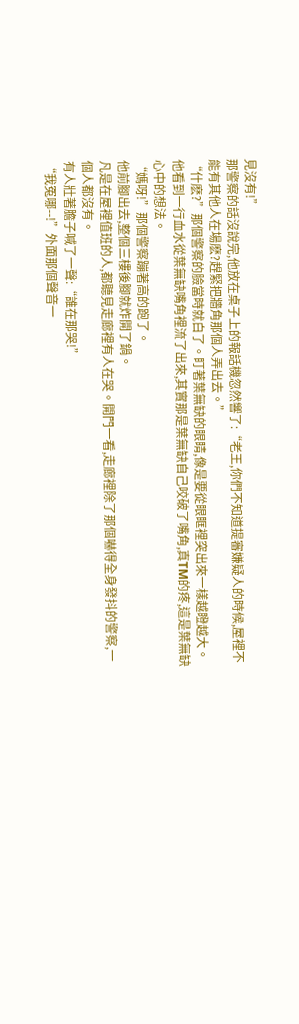見沒有!”
那警察的話沒說完,他放在桌子上的報話機忽然響了:“老王,你們不知道提審嫌疑人的時候,屋裡不能有其他人在場麽?趕緊把牆角那個人弄出去。”
“什麽?”那個警察的臉當時就白了。盯著葉無缺的眼睛,像是要從眼眶裡突出來一樣越瞪越大。
他看到一行血水從葉無缺嘴角裡流了出來,其實那是葉無缺自己咬破了嘴角,真TM的疼,這是葉無缺心中的想法。
“媽呀!”那個警察蹦著高的跑了。
他前腳出去,整個三樓後腳就炸開了鍋。
凡是在屋裡值班的人,都聽見走廊裡有人在哭。開門一看,走廊裡除了那個嚇得全身發抖的警察,一個人都沒有。
有人壯著膽子喊了一聲:“誰在那哭!”
“我冤哪--!”外面那個聲音一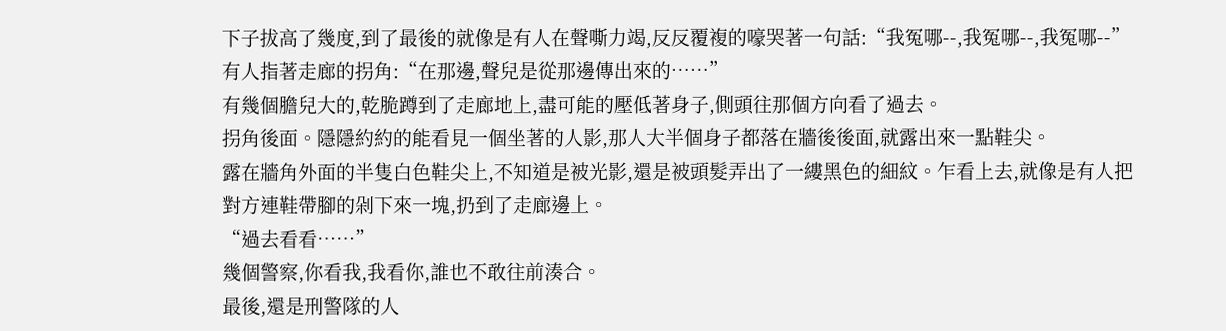下子拔高了幾度,到了最後的就像是有人在聲嘶力竭,反反覆複的嚎哭著一句話:“我冤哪--,我冤哪--,我冤哪--”
有人指著走廊的拐角:“在那邊,聲兒是從那邊傳出來的……”
有幾個膽兒大的,乾脆蹲到了走廊地上,盡可能的壓低著身子,側頭往那個方向看了過去。
拐角後面。隱隱約約的能看見一個坐著的人影,那人大半個身子都落在牆後後面,就露出來一點鞋尖。
露在牆角外面的半隻白色鞋尖上,不知道是被光影,還是被頭髮弄出了一縷黑色的細紋。乍看上去,就像是有人把對方連鞋帶腳的剁下來一塊,扔到了走廊邊上。
“過去看看……”
幾個警察,你看我,我看你,誰也不敢往前湊合。
最後,還是刑警隊的人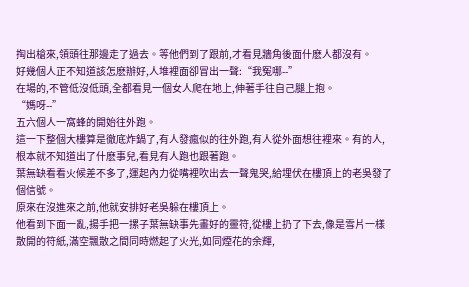掏出槍來,領頭往那邊走了過去。等他們到了跟前,才看見牆角後面什麽人都沒有。
好幾個人正不知道該怎麽辦好,人堆裡面卻冒出一聲:“我冤哪--”
在場的,不管低沒低頭,全都看見一個女人爬在地上,伸著手往自己腿上抱。
“媽呀--”
五六個人一窩蜂的開始往外跑。
這一下整個大樓算是徹底炸鍋了,有人發瘋似的往外跑,有人從外面想往裡來。有的人,根本就不知道出了什麽事兒,看見有人跑也跟著跑。
葉無缺看看火候差不多了,運起內力從嘴裡吹出去一聲鬼哭,給埋伏在樓頂上的老吳發了個信號。
原來在沒進來之前,他就安排好老吳躲在樓頂上。
他看到下面一亂,揚手把一摞子葉無缺事先畫好的靈符,從樓上扔了下去,像是雪片一樣散開的符紙,滿空飄散之間同時燃起了火光,如同煙花的余輝,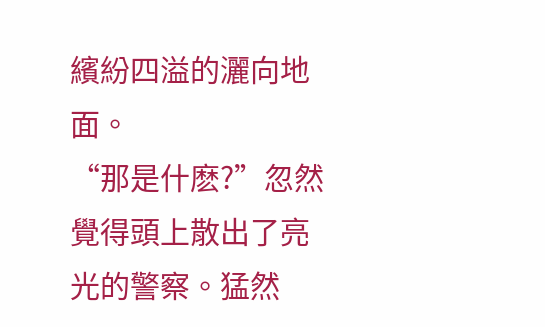繽紛四溢的灑向地面。
“那是什麽?”忽然覺得頭上散出了亮光的警察。猛然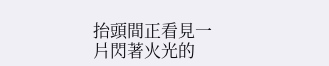抬頭間正看見一片閃著火光的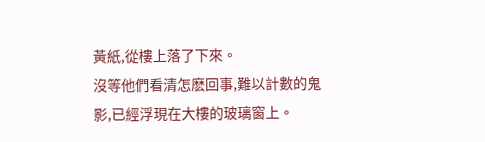黃紙,從樓上落了下來。
沒等他們看清怎麽回事,難以計數的鬼影,已經浮現在大樓的玻璃窗上。